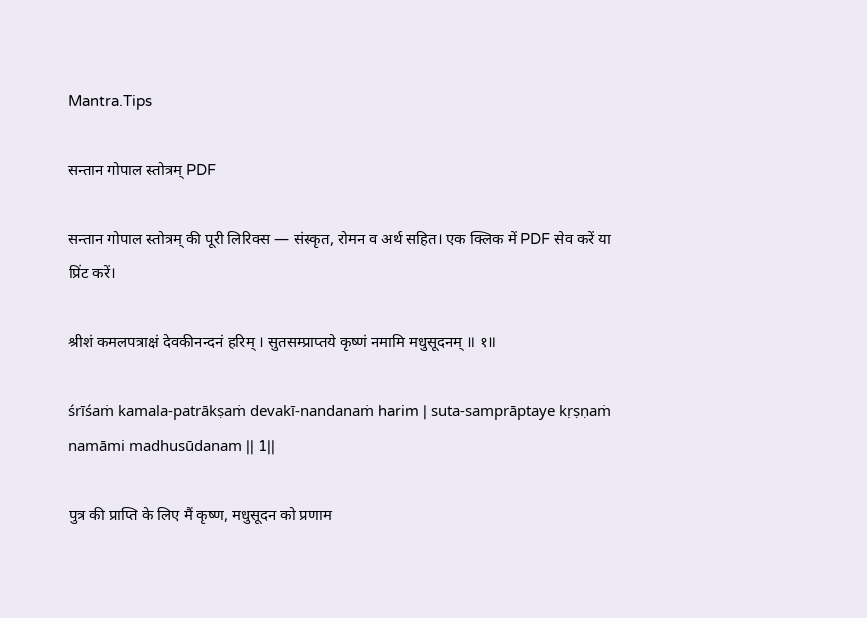Mantra.Tips

सन्तान गोपाल स्तोत्रम् PDF

सन्तान गोपाल स्तोत्रम् की पूरी लिरिक्स — संस्कृत, रोमन व अर्थ सहित। एक क्लिक में PDF सेव करें या प्रिंट करें।

श्रीशं कमलपत्राक्षं देवकीनन्दनं हरिम् । सुतसम्प्राप्तये कृष्णं नमामि मधुसूदनम् ॥ १॥

śrīśaṁ kamala-patrākṣaṁ devakī-nandanaṁ harim | suta-samprāptaye kṛṣṇaṁ namāmi madhusūdanam || 1||

पुत्र की प्राप्ति के लिए मैं कृष्ण, मधुसूदन को प्रणाम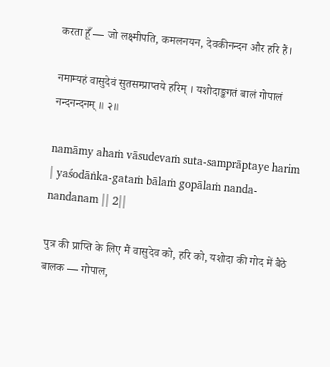करता हूँ — जो लक्ष्मीपति, कमलनयन, देवकीनन्दन और हरि हैं।

नमाम्यहं वासुदेवं सुतसम्प्राप्तये हरिम् । यशोदाङ्कगतं बालं गोपालं नन्दनन्दनम् ॥ २॥

namāmy ahaṁ vāsudevaṁ suta-samprāptaye harim | yaśodāṅka-gataṁ bālaṁ gopālaṁ nanda-nandanam || 2||

पुत्र की प्राप्ति के लिए मैं वासुदेव को, हरि को, यशोदा की गोद में बैठे बालक — गोपाल,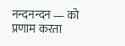नन्दनन्दन — को प्रणाम करता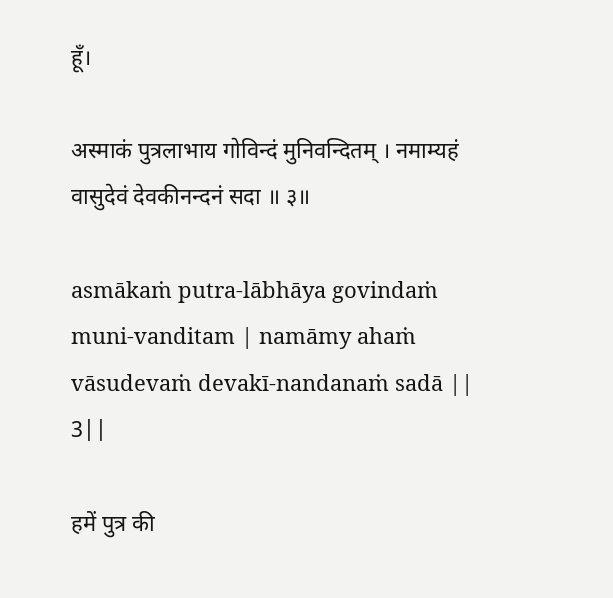हूँ।

अस्माकं पुत्रलाभाय गोविन्दं मुनिवन्दितम् । नमाम्यहं वासुदेवं देवकीनन्दनं सदा ॥ ३॥

asmākaṁ putra-lābhāya govindaṁ muni-vanditam | namāmy ahaṁ vāsudevaṁ devakī-nandanaṁ sadā || 3||

हमें पुत्र की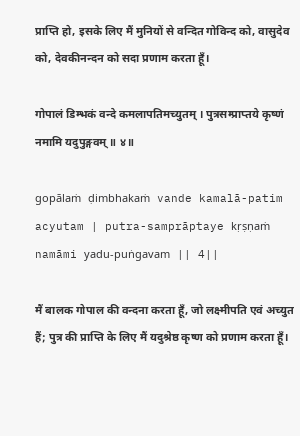प्राप्ति हो, इसके लिए मैं मुनियों से वन्दित गोविन्द को, वासुदेव को, देवकीनन्दन को सदा प्रणाम करता हूँ।

गोपालं डिम्भकं वन्दे कमलापतिमच्युतम् । पुत्रसम्प्राप्तये कृष्णं नमामि यदुपुङ्गवम् ॥ ४॥

gopālaṁ ḍimbhakaṁ vande kamalā-patim acyutam | putra-samprāptaye kṛṣṇaṁ namāmi yadu-puṅgavam || 4||

मैं बालक गोपाल की वन्दना करता हूँ, जो लक्ष्मीपति एवं अच्युत हैं; पुत्र की प्राप्ति के लिए मैं यदुश्रेष्ठ कृष्ण को प्रणाम करता हूँ।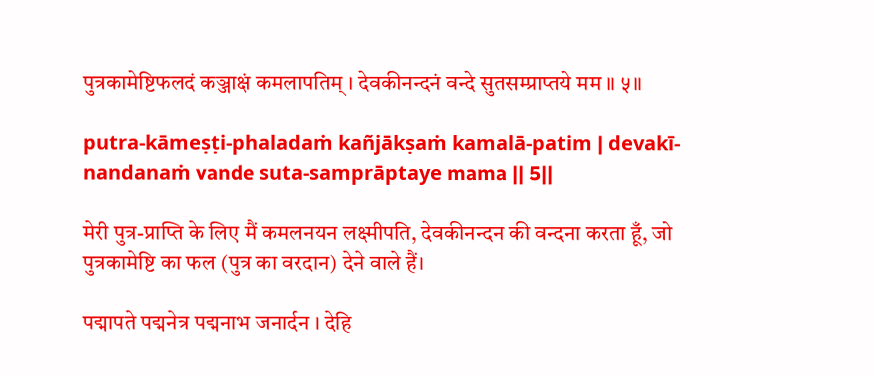पुत्रकामेष्टिफलदं कञ्जाक्षं कमलापतिम् । देवकीनन्दनं वन्दे सुतसम्प्राप्तये मम ॥ ५॥

putra-kāmeṣṭi-phaladaṁ kañjākṣaṁ kamalā-patim | devakī-nandanaṁ vande suta-samprāptaye mama || 5||

मेरी पुत्र-प्राप्ति के लिए मैं कमलनयन लक्ष्मीपति, देवकीनन्दन की वन्दना करता हूँ, जो पुत्रकामेष्टि का फल (पुत्र का वरदान) देने वाले हैं।

पद्मापते पद्मनेत्र पद्मनाभ जनार्दन । देहि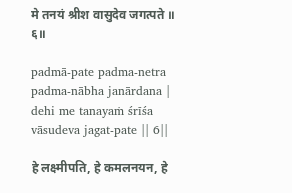मे तनयं श्रीश वासुदेव जगत्पते ॥ ६॥

padmā-pate padma-netra padma-nābha janārdana | dehi me tanayaṁ śrīśa vāsudeva jagat-pate || 6||

हे लक्ष्मीपति, हे कमलनयन, हे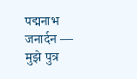पद्मनाभ जनार्दन — मुझे पुत्र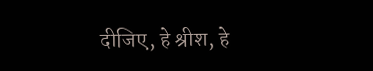दीजिए, हे श्रीश, हे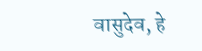वासुदेव, हे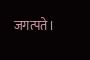जगत्पते।